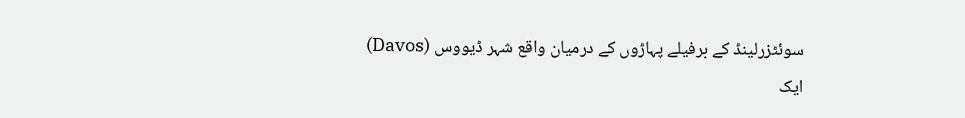سوئٹزرلینڈ کے برفیلے پہاڑوں کے درمیان واقع شہر ڈیووس (Davos) ایک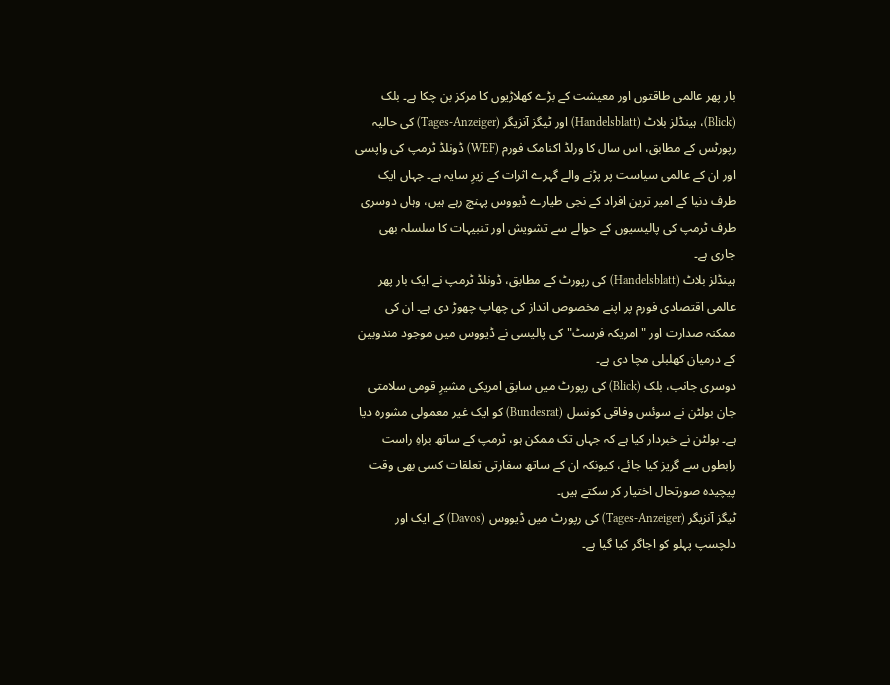بار پھر عالمی طاقتوں اور معیشت کے بڑے کھلاڑیوں کا مرکز بن چکا ہے۔ بلک (Blick)، ہینڈلز بلاٹ (Handelsblatt) اور ٹیگز آنزیگر (Tages-Anzeiger) کی حالیہ رپورٹس کے مطابق، اس سال کا ورلڈ اکنامک فورم (WEF) ڈونلڈ ٹرمپ کی واپسی اور ان کے عالمی سیاست پر پڑنے والے گہرے اثرات کے زیرِ سایہ ہے۔ جہاں ایک طرف دنیا کے امیر ترین افراد کے نجی طیارے ڈیووس پہنچ رہے ہیں، وہاں دوسری طرف ٹرمپ کی پالیسیوں کے حوالے سے تشویش اور تنبیہات کا سلسلہ بھی جاری ہے۔
ہینڈلز بلاٹ (Handelsblatt) کی رپورٹ کے مطابق، ڈونلڈ ٹرمپ نے ایک بار پھر عالمی اقتصادی فورم پر اپنے مخصوص انداز کی چھاپ چھوڑ دی ہے۔ ان کی ممکنہ صدارت اور "امریکہ فرسٹ" کی پالیسی نے ڈیووس میں موجود مندوبین کے درمیان کھلبلی مچا دی ہے۔
دوسری جانب، بلک (Blick) کی رپورٹ میں سابق امریکی مشیرِ قومی سلامتی جان بولٹن نے سوئس وفاقی کونسل (Bundesrat) کو ایک غیر معمولی مشورہ دیا ہے۔ بولٹن نے خبردار کیا ہے کہ جہاں تک ممکن ہو، ٹرمپ کے ساتھ براہِ راست رابطوں سے گریز کیا جائے، کیونکہ ان کے ساتھ سفارتی تعلقات کسی بھی وقت پیچیدہ صورتحال اختیار کر سکتے ہیں۔
ٹیگز آنزیگر (Tages-Anzeiger) کی رپورٹ میں ڈیووس (Davos) کے ایک اور دلچسپ پہلو کو اجاگر کیا گیا ہے۔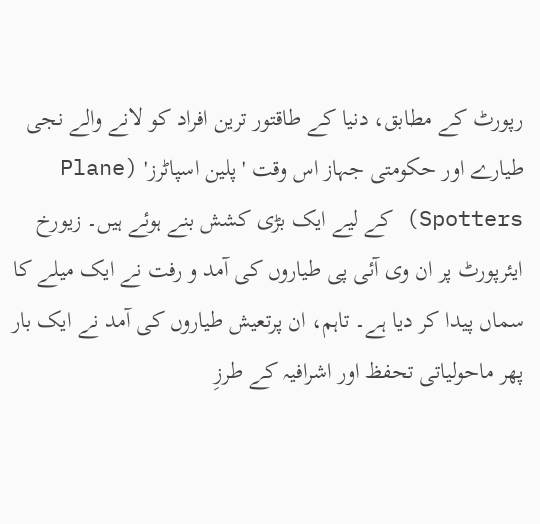رپورٹ کے مطابق، دنیا کے طاقتور ترین افراد کو لانے والے نجی طیارے اور حکومتی جہاز اس وقت 'پلین اسپاٹرز' (Plane Spotters) کے لیے ایک بڑی کشش بنے ہوئے ہیں۔ زیورخ ایئرپورٹ پر ان وی آئی پی طیاروں کی آمد و رفت نے ایک میلے کا سماں پیدا کر دیا ہے۔ تاہم، ان پرتعیش طیاروں کی آمد نے ایک بار پھر ماحولیاتی تحفظ اور اشرافیہ کے طرزِ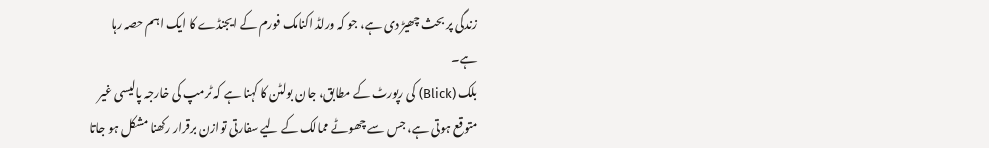زندگی پر بحث چھیڑ دی ہے، جو کہ ورلڈ اکنامک فورم کے ایجنڈے کا ایک اہم حصہ رہا ہے۔
بلک (Blick) کی رپورٹ کے مطابق، جان بولٹن کا کہنا ہے کہ ٹرمپ کی خارجہ پالیسی غیر متوقع ہوتی ہے، جس سے چھوٹے ممالک کے لیے سفارتی توازن برقرار رکھنا مشکل ہو جاتا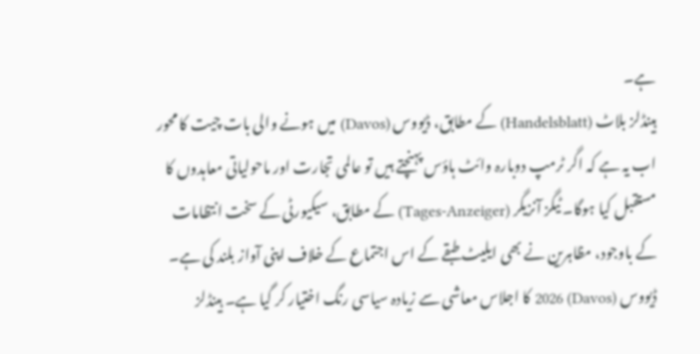ہے۔
ہینڈلز بلاٹ (Handelsblatt) کے مطابق، ڈیووس (Davos) میں ہونے والی بات چیت کا محور اب یہ ہے کہ اگر ٹرمپ دوبارہ وائٹ ہاؤس پہنچتے ہیں تو عالمی تجارت اور ماحولیاتی معاہدوں کا مستقبل کیا ہوگا۔ ٹیگز آنزیگر (Tages-Anzeiger) کے مطابق، سیکیورٹی کے سخت انتظامات کے باوجود، مظاہرین نے بھی ایلیٹ طبقے کے اس اجتماع کے خلاف اپنی آواز بلند کی ہے۔
ڈیووس (Davos) 2026 کا اجلاس معاشی سے زیادہ سیاسی رنگ اختیار کر گیا ہے۔ ہینڈلز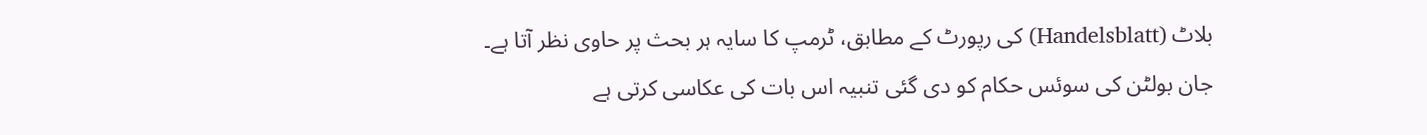بلاٹ (Handelsblatt) کی رپورٹ کے مطابق، ٹرمپ کا سایہ ہر بحث پر حاوی نظر آتا ہے۔ جان بولٹن کی سوئس حکام کو دی گئی تنبیہ اس بات کی عکاسی کرتی ہے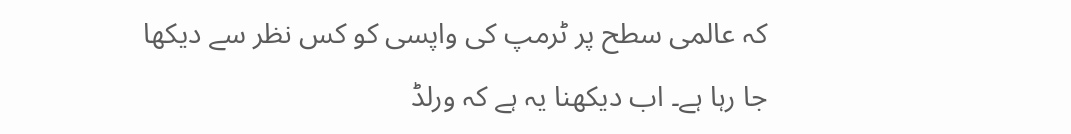کہ عالمی سطح پر ٹرمپ کی واپسی کو کس نظر سے دیکھا جا رہا ہے۔ اب دیکھنا یہ ہے کہ ورلڈ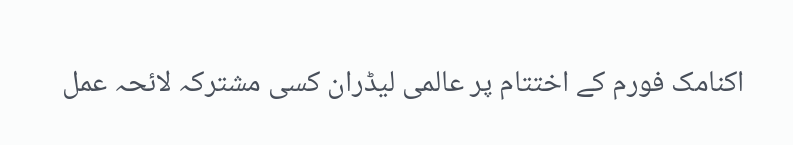اکنامک فورم کے اختتام پر عالمی لیڈران کسی مشترکہ لائحہ عمل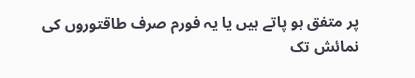پر متفق ہو پاتے ہیں یا یہ فورم صرف طاقتوروں کی نمائش تک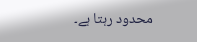محدود رہتا ہے۔